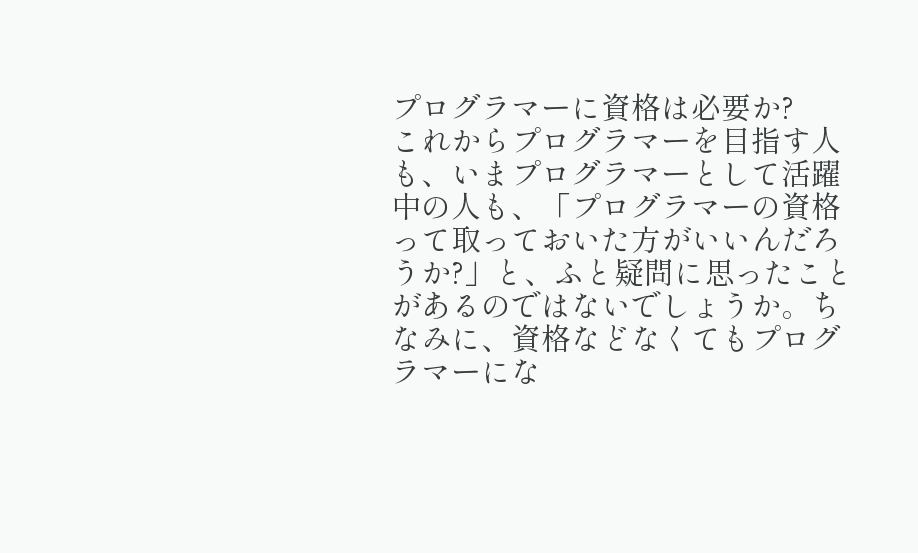プログラマーに資格は必要か?
これからプログラマーを目指す人も、いまプログラマーとして活躍中の人も、「プログラマーの資格って取っておいた方がいいんだろうか?」と、ふと疑問に思ったことがあるのではないでしょうか。ちなみに、資格などなくてもプログラマーにな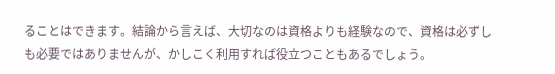ることはできます。結論から言えば、大切なのは資格よりも経験なので、資格は必ずしも必要ではありませんが、かしこく利用すれば役立つこともあるでしょう。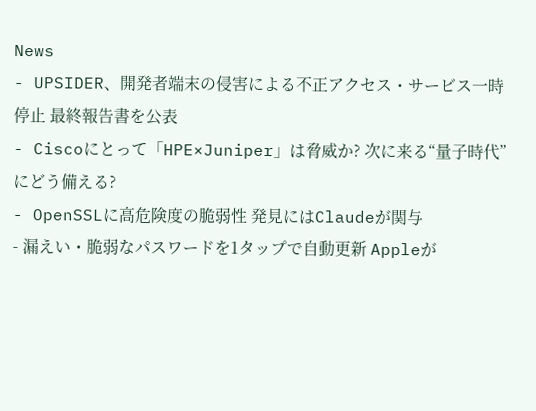News
- UPSIDER、開発者端末の侵害による不正アクセス・サービス一時停止 最終報告書を公表
- Ciscoにとって「HPE×Juniper」は脅威か? 次に来る“量子時代”にどう備える?
- OpenSSLに高危険度の脆弱性 発見にはClaudeが関与
- 漏えい・脆弱なパスワードを1タップで自動更新 Appleが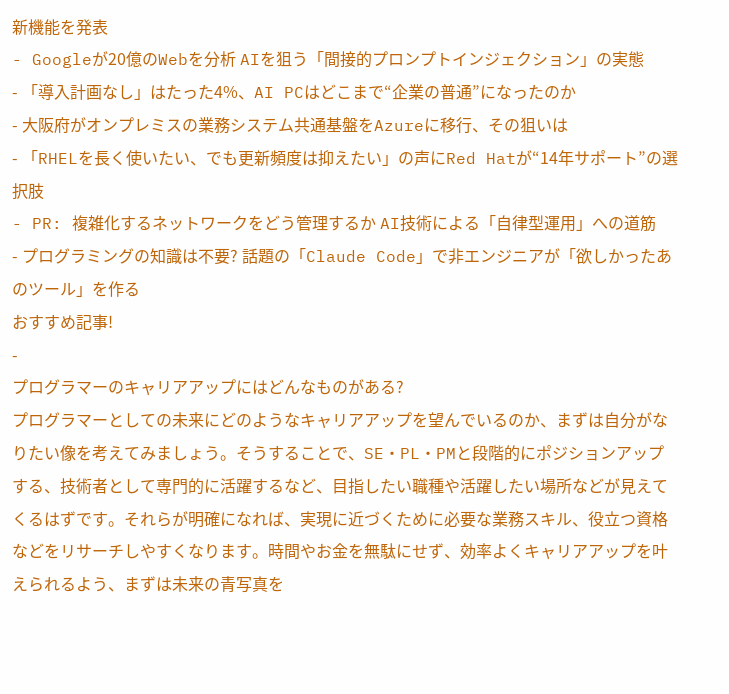新機能を発表
- Googleが20億のWebを分析 AIを狙う「間接的プロンプトインジェクション」の実態
- 「導入計画なし」はたった4%、AI PCはどこまで“企業の普通”になったのか
- 大阪府がオンプレミスの業務システム共通基盤をAzureに移行、その狙いは
- 「RHELを長く使いたい、でも更新頻度は抑えたい」の声にRed Hatが“14年サポート”の選択肢
- PR: 複雑化するネットワークをどう管理するか AI技術による「自律型運用」への道筋
- プログラミングの知識は不要? 話題の「Claude Code」で非エンジニアが「欲しかったあのツール」を作る
おすすめ記事!
-
プログラマーのキャリアアップにはどんなものがある?
プログラマーとしての未来にどのようなキャリアアップを望んでいるのか、まずは自分がなりたい像を考えてみましょう。そうすることで、SE・PL・PMと段階的にポジションアップする、技術者として専門的に活躍するなど、目指したい職種や活躍したい場所などが見えてくるはずです。それらが明確になれば、実現に近づくために必要な業務スキル、役立つ資格などをリサーチしやすくなります。時間やお金を無駄にせず、効率よくキャリアアップを叶えられるよう、まずは未来の青写真を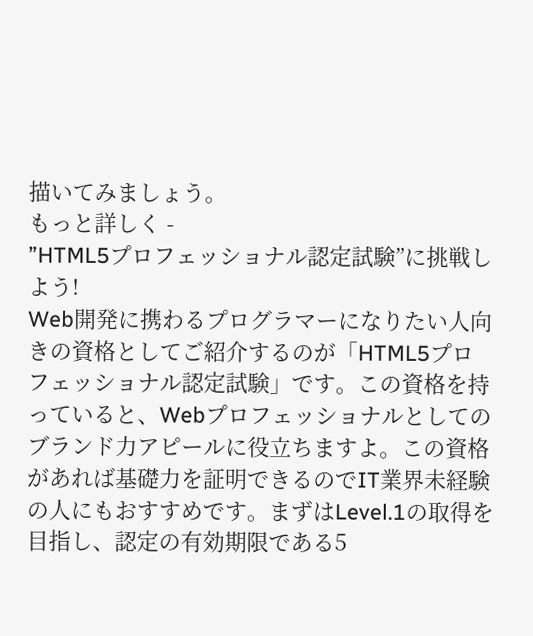描いてみましょう。
もっと詳しく -
”HTML5プロフェッショナル認定試験”に挑戦しよう!
Web開発に携わるプログラマーになりたい人向きの資格としてご紹介するのが「HTML5プロフェッショナル認定試験」です。この資格を持っていると、Webプロフェッショナルとしてのブランド力アピールに役立ちますよ。この資格があれば基礎力を証明できるのでIT業界未経験の人にもおすすめです。まずはLevel.1の取得を目指し、認定の有効期限である5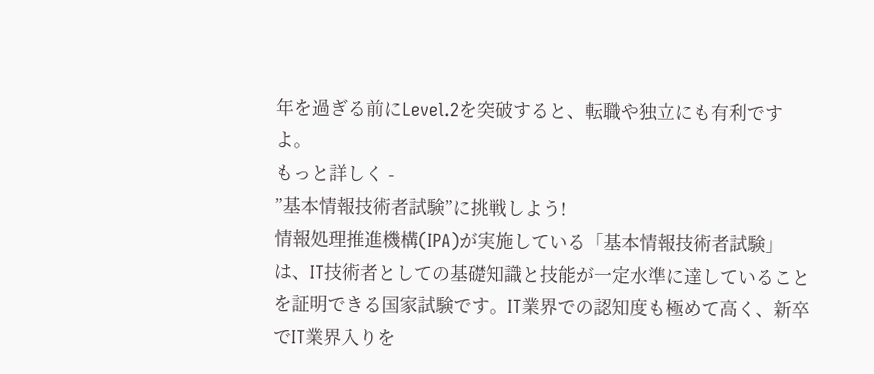年を過ぎる前にLevel.2を突破すると、転職や独立にも有利ですよ。
もっと詳しく -
”基本情報技術者試験”に挑戦しよう!
情報処理推進機構(IPA)が実施している「基本情報技術者試験」は、IT技術者としての基礎知識と技能が一定水準に達していることを証明できる国家試験です。IT業界での認知度も極めて高く、新卒でIT業界入りを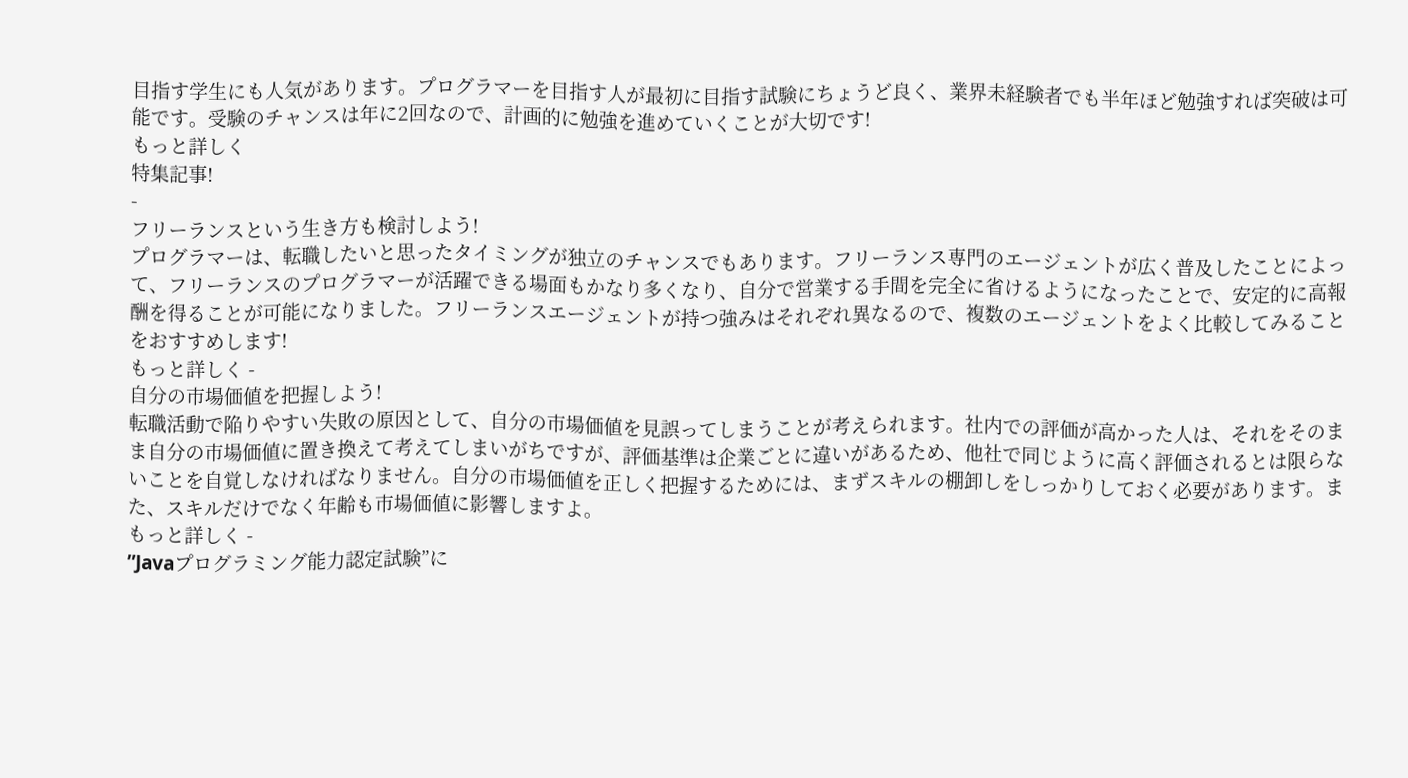目指す学生にも人気があります。プログラマーを目指す人が最初に目指す試験にちょうど良く、業界未経験者でも半年ほど勉強すれば突破は可能です。受験のチャンスは年に2回なので、計画的に勉強を進めていくことが大切です!
もっと詳しく
特集記事!
-
フリーランスという生き方も検討しよう!
プログラマーは、転職したいと思ったタイミングが独立のチャンスでもあります。フリーランス専門のエージェントが広く普及したことによって、フリーランスのプログラマーが活躍できる場面もかなり多くなり、自分で営業する手間を完全に省けるようになったことで、安定的に高報酬を得ることが可能になりました。フリーランスエージェントが持つ強みはそれぞれ異なるので、複数のエージェントをよく比較してみることをおすすめします!
もっと詳しく -
自分の市場価値を把握しよう!
転職活動で陥りやすい失敗の原因として、自分の市場価値を見誤ってしまうことが考えられます。社内での評価が高かった人は、それをそのまま自分の市場価値に置き換えて考えてしまいがちですが、評価基準は企業ごとに違いがあるため、他社で同じように高く評価されるとは限らないことを自覚しなければなりません。自分の市場価値を正しく把握するためには、まずスキルの棚卸しをしっかりしておく必要があります。また、スキルだけでなく年齢も市場価値に影響しますよ。
もっと詳しく -
”Javaプログラミング能力認定試験”に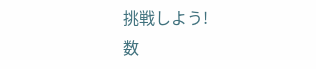挑戦しよう!
数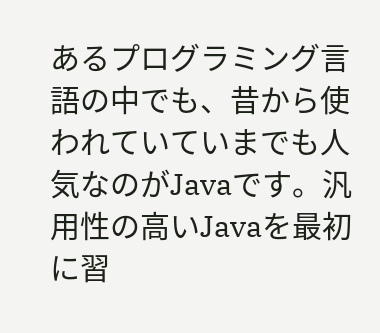あるプログラミング言語の中でも、昔から使われていていまでも人気なのがJavaです。汎用性の高いJavaを最初に習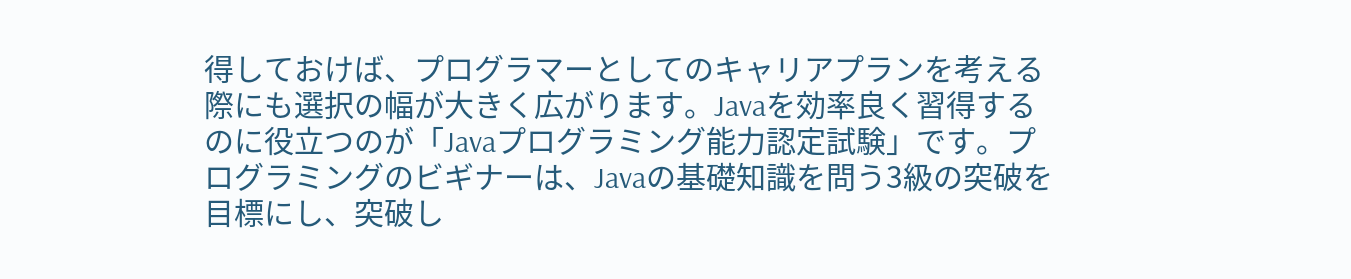得しておけば、プログラマーとしてのキャリアプランを考える際にも選択の幅が大きく広がります。Javaを効率良く習得するのに役立つのが「Javaプログラミング能力認定試験」です。プログラミングのビギナーは、Javaの基礎知識を問う3級の突破を目標にし、突破し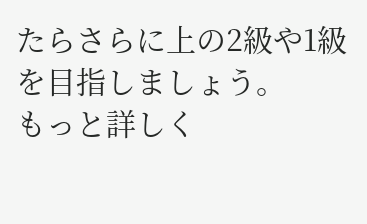たらさらに上の2級や1級を目指しましょう。
もっと詳しく